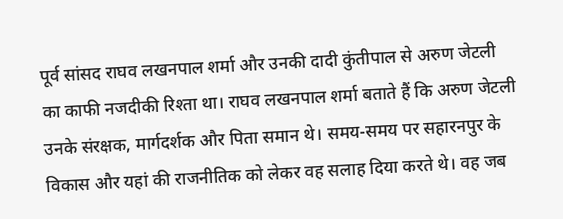पूर्व सांसद राघव लखनपाल शर्मा और उनकी दादी कुंतीपाल से अरुण जेटली का काफी नजदीकी रिश्ता था। राघव लखनपाल शर्मा बताते हैं कि अरुण जेटली उनके संरक्षक, मार्गदर्शक और पिता समान थे। समय-समय पर सहारनपुर के विकास और यहां की राजनीतिक को लेकर वह सलाह दिया करते थे। वह जब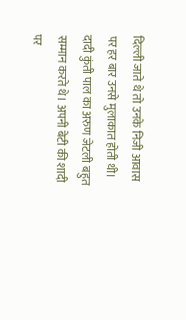दिल्ली जाते थे तो उनके निजी आवास पर हर बार उनसे मुलाकात होती थी।
दादी कुंती पाल का अरुण जेटली बहुत सम्मान करते थे। अपनी बेटी की शादी पर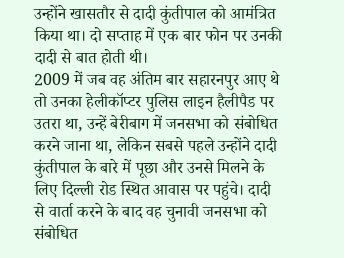उन्होंने खासतौर से दादी कुंतीपाल को आमंत्रित किया था। दो सप्ताह में एक बार फोन पर उनकी दादी से बात होती थी।
2009 में जब वह अंतिम बार सहारनपुर आए थे तो उनका हेलीकॉप्टर पुलिस लाइन हैलीपैड पर उतरा था, उन्हें बेरीबाग में जनसभा को संबोधित करने जाना था, लेकिन सबसे पहले उन्होंने दादी कुंतीपाल के बारे में पूछा और उनसे मिलने के लिए दिल्ली रोड स्थित आवास पर पहुंचे। दादी से वार्ता करने के बाद वह चुनावी जनसभा को संबोधित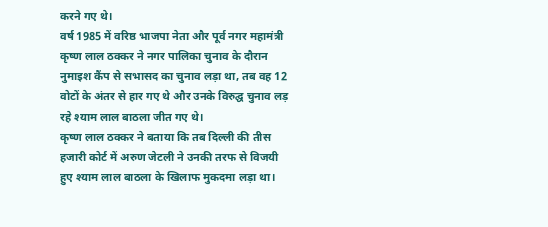करने गए थे।
वर्ष 1985 में वरिष्ठ भाजपा नेता और पूर्व नगर महामंत्री कृष्ण लाल ठक्कर ने नगर पालिका चुनाव के दौरान नुमाइश कैंप से सभासद का चुनाव लड़ा था, तब वह 12 वोटों के अंतर से हार गए थे और उनके विरुद्घ चुनाव लड़ रहे श्याम लाल बाठला जीत गए थे।
कृष्ण लाल ठक्कर ने बताया कि तब दिल्ली की तीस हजारी कोर्ट में अरुण जेटली ने उनकी तरफ से विजयी हुए श्याम लाल बाठला के खिलाफ मुकदमा लड़ा था।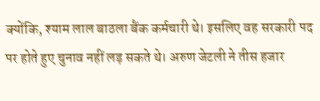क्योंकि, श्याम लाल बाठला बैंक कर्मचारी थे। इसलिए वह सरकारी पद पर होते हुए चुनाव नहीं लड़ सकते थे। अरुण जेटली ने तीस हजार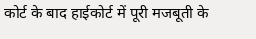कोर्ट के बाद हाईकोर्ट में पूरी मजबूती के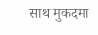साथ मुकदमा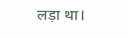लड़ा था।